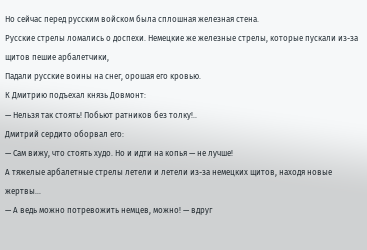Но сейчас перед русским войском была сплошная железная стена.
Русские стрелы ломались о доспехи. Немецкие же железные стрелы, которые пускали из-за щитов пешие арбалетчики,
Падали русские воины на снег, орошая его кровью.
К Дмитрию подъехал князь Довмонт:
— Нельзя так стоять! Побьют ратников без толку!..
Дмитрий сердито оборвал его:
— Сам вижу, что стоять худо. Но и идти на копья — не лучше!
А тяжелые арбалетные стрелы летели и летели из-за немецких щитов, находя новые жертвы…
— А ведь можно потревожить немцев, можно! — вдруг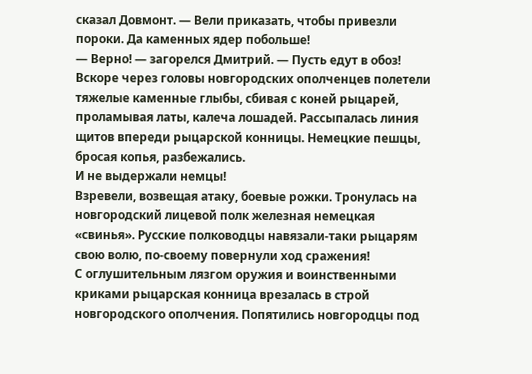сказал Довмонт. — Вели приказать, чтобы привезли пороки. Да каменных ядер побольше!
— Верно! — загорелся Дмитрий. — Пусть едут в обоз!
Вскоре через головы новгородских ополченцев полетели тяжелые каменные глыбы, сбивая с коней рыцарей, проламывая латы, калеча лошадей. Рассыпалась линия щитов впереди рыцарской конницы. Немецкие пешцы, бросая копья, разбежались.
И не выдержали немцы!
Взревели, возвещая атаку, боевые рожки. Тронулась на новгородский лицевой полк железная немецкая «свинья». Русские полководцы навязали-таки рыцарям свою волю, по-своему повернули ход сражения!
С оглушительным лязгом оружия и воинственными криками рыцарская конница врезалась в строй новгородского ополчения. Попятились новгородцы под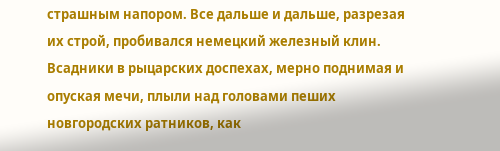страшным напором. Все дальше и дальше, разрезая их строй, пробивался немецкий железный клин.
Всадники в рыцарских доспехах, мерно поднимая и опуская мечи, плыли над головами пеших новгородских ратников, как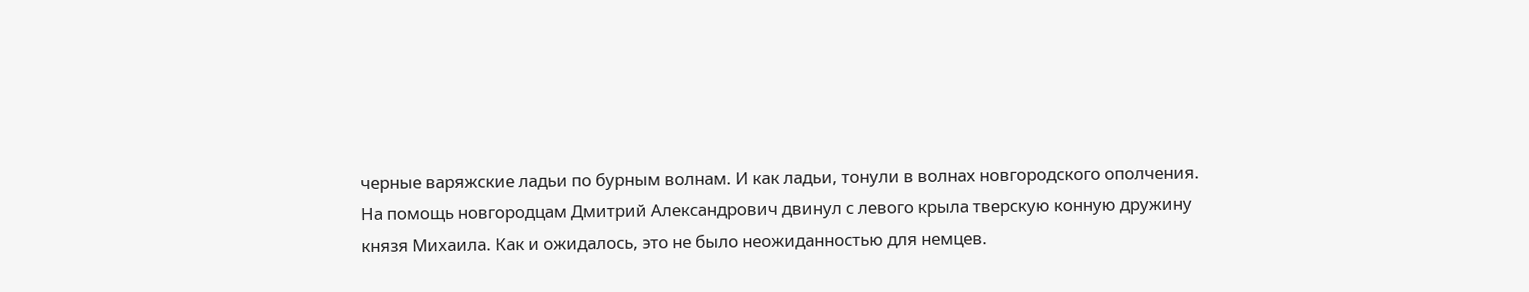черные варяжские ладьи по бурным волнам. И как ладьи, тонули в волнах новгородского ополчения.
На помощь новгородцам Дмитрий Александрович двинул с левого крыла тверскую конную дружину князя Михаила. Как и ожидалось, это не было неожиданностью для немцев.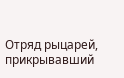Отряд рыцарей, прикрывавший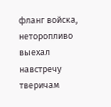фланг войска, неторопливо выехал навстречу тверичам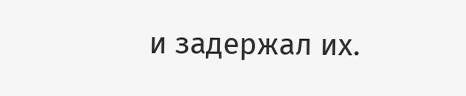и задержал их.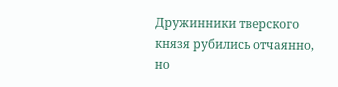Дружинники тверского князя рубились отчаянно, но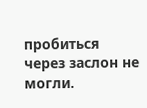пробиться через заслон не могли.